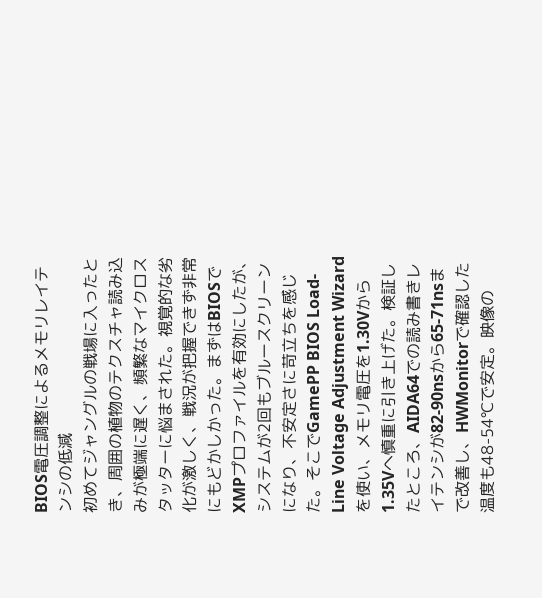BIOS電圧調整によるメモリレイテンシの低減
初めてジャングルの戦場に入ったとき、周囲の植物のテクスチャ読み込みが極端に遅く、頻繁なマイクロスタッターに悩まされた。視覚的な劣化が激しく、戦況が把握できず非常にもどかしかった。まずはBIOSでXMPプロファイルを有効にしたが、システムが2回もブルースクリーンになり、不安定さに苛立ちを感じた。そこでGamePP BIOS Load-Line Voltage Adjustment Wizardを使い、メモリ電圧を1.30Vから1.35Vへ慎重に引き上げた。検証したところ、AIDA64での読み書きレイテンシが82-90nsから65-71nsまで改善し、HWMonitorで確認した温度も48-54℃で安定。映像の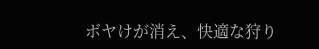ボヤけが消え、快適な狩り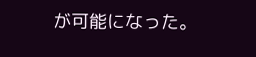が可能になった。